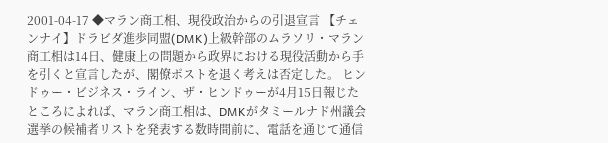2001-04-17 ◆マラン商工相、現役政治からの引退宣言 【チェンナイ】ドラビダ進歩同盟(DMK)上級幹部のムラソリ・マラン商工相は14日、健康上の問題から政界における現役活動から手を引くと宣言したが、閣僚ポストを退く考えは否定した。 ヒンドゥー・ビジネス・ライン、ザ・ヒンドゥーが4月15日報じたところによれば、マラン商工相は、DMKがタミールナド州議会選挙の候補者リストを発表する数時間前に、電話を通じて通信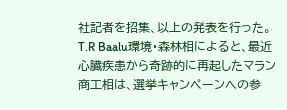社記者を招集、以上の発表を行った。 T.R Baalu環境・森林相によると、最近心臓疾患から奇跡的に再起したマラン商工相は、選挙キャンペーンへの参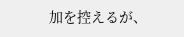加を控えるが、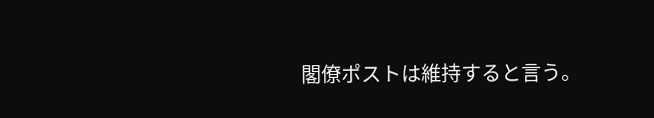閣僚ポストは維持すると言う。